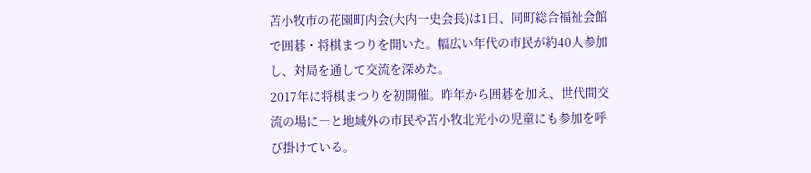苫小牧市の花園町内会(大内一史会長)は1日、同町総合福祉会館で囲碁・将棋まつりを開いた。幅広い年代の市民が約40人参加し、対局を通して交流を深めた。
2017年に将棋まつりを初開催。昨年から囲碁を加え、世代間交流の場に―と地域外の市民や苫小牧北光小の児童にも参加を呼び掛けている。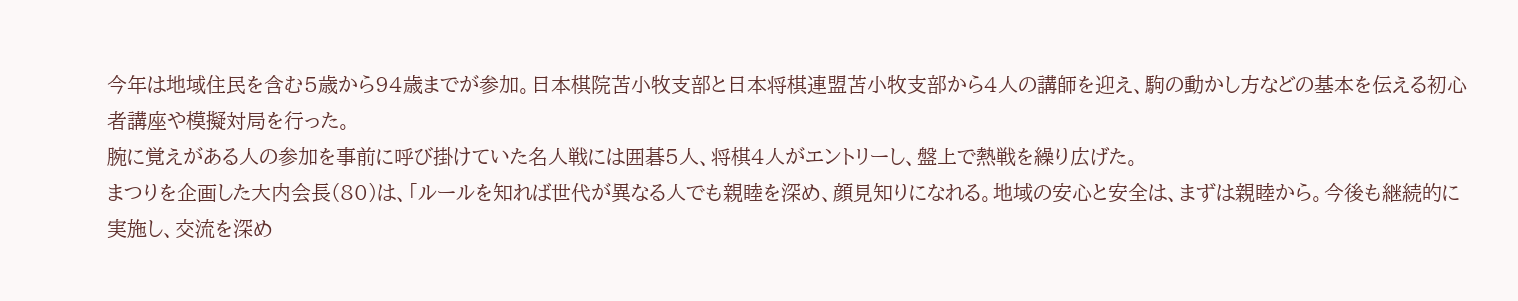今年は地域住民を含む5歳から94歳までが参加。日本棋院苫小牧支部と日本将棋連盟苫小牧支部から4人の講師を迎え、駒の動かし方などの基本を伝える初心者講座や模擬対局を行った。
腕に覚えがある人の参加を事前に呼び掛けていた名人戦には囲碁5人、将棋4人がエントリーし、盤上で熱戦を繰り広げた。
まつりを企画した大内会長(80)は、「ルールを知れば世代が異なる人でも親睦を深め、顔見知りになれる。地域の安心と安全は、まずは親睦から。今後も継続的に実施し、交流を深め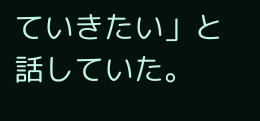ていきたい」と話していた。